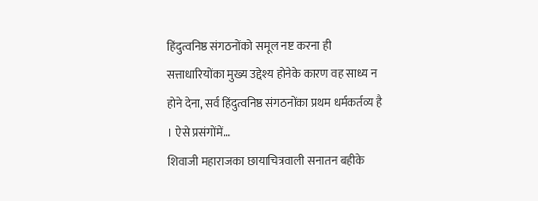हिंदुत्वनिष्ठ संगठनोंको समूल नष्ट करना ही सत्ताधारियोंका मुख्य उद्देश्य होनेके कारण वह साध्य न होने देना, सर्व हिंदुत्वनिष्ठ संगठनोंका प्रथम धर्मकर्तव्य है । ऐसे प्रसंगोंमें…
शिवाजी महाराजका छायाचित्रवाली सनातन बहीके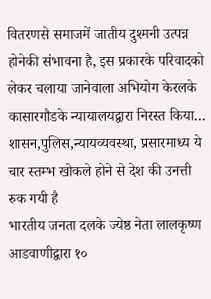वितरणसे समाजमें जातीय दुश्मनी उत्पन्न होनेकी संभावना है, इस प्रकारके परिवादको लेकर चलाया जानेवाला अभियोग केरलके कासारगौडके न्यायालयद्वारा निरस्त किया…
शासन,पुलिस,न्यायव्यवस्था, प्रसारमाध्य ये चार स्तम्भ खोकले होने से देश की उनत्ती रुक गयी है
भारतीय जनता दलके ज्येष्ठ नेता लालकृष्ण आडवाणीद्वारा १०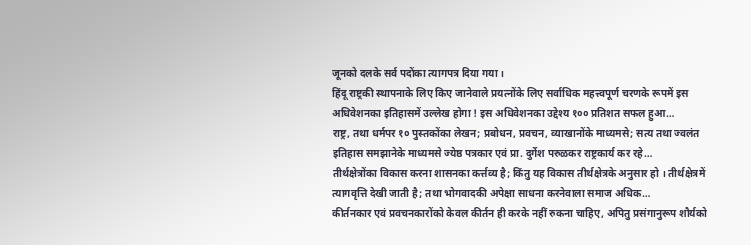जूनको दलके सर्व पदोंका त्यागपत्र दिया गया ।
हिंदू राष्ट्रकी स्थापनाके लिए किए जानेवाले प्रयत्नोंके लिए सर्वाधिक महत्त्वपूर्ण चरणके रूपमें इस अधिवेशनका इतिहासमें उल्लेख होगा ! इस अधिवेशनका उद्देश्य १०० प्रतिशत सफल हुआ…
राष्ट्र, तथा धर्मपर १० पुस्तकोंका लेखन; प्रबोधन, प्रवचन, व्याखानोंके माध्यमसे; सत्य तथा ज्वलंत इतिहास समझानेके माध्यमसे ज्येष्ठ पत्रकार एवं प्रा. दुर्गेश परुळकर राष्ट्रकार्य कर रहे…
तीर्थक्षेत्रोंका विकास करना शासनका कर्त्तव्य है; किंतु यह विकास तीर्थक्षेत्रके अनुसार हो । तीर्थक्षेत्रमें त्यागवृत्ति देखी जाती है; तथा भोगवादकी अपेक्षा साधना करनेवाला समाज अधिक…
कीर्तनकार एवं प्रवचनकारोंको केवल कीर्तन ही करके नहीं रुकना चाहिए, अपितु प्रसंगानुरूप शौर्यको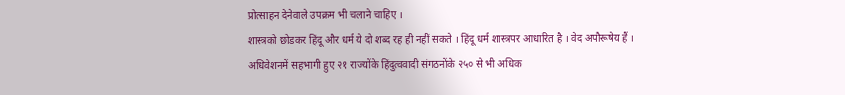प्रोत्साहन देनेवाले उपक्रम भी चलाने चाहिए ।
शास्त्रको छोडकर हिंदू और धर्म ये दो शब्द रह ही नहीं सकते । हिंदू धर्म शास्त्रपर आधारित है । वेद अपौरूषेय हैं ।
अधिवेशनमें सहभागी हुए २१ राज्योंके हिंदुत्ववादी संगठनोंके २५० से भी अधिक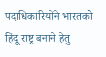पदाधिकारियोंने भारतको हिंदू राष्ट्र बनाने हेतु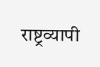राष्ट्रव्यापी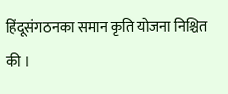हिंदूसंगठनका समान कृति योजना निश्चित की ।